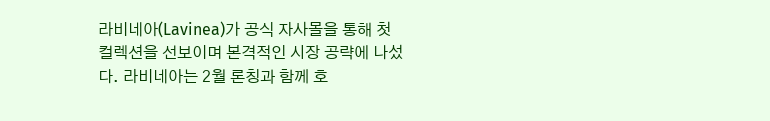라비네아(Lavinea)가 공식 자사몰을 통해 첫 컬렉션을 선보이며 본격적인 시장 공략에 나섰다. 라비네아는 2월 론칭과 함께 호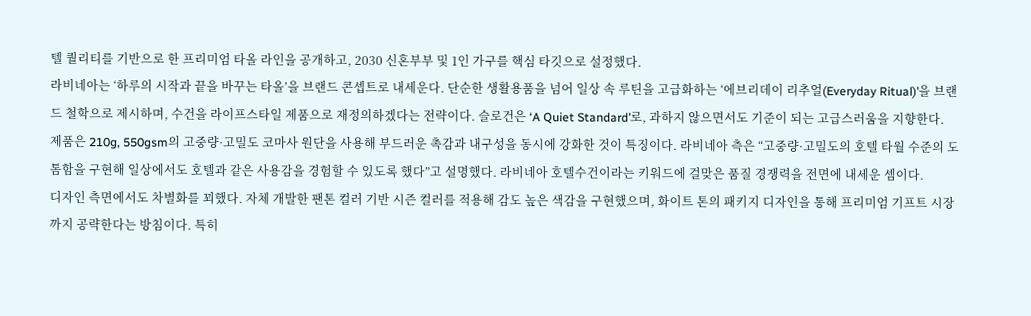텔 퀄리티를 기반으로 한 프리미엄 타올 라인을 공개하고, 2030 신혼부부 및 1인 가구를 핵심 타깃으로 설정했다.
라비네아는 ‘하루의 시작과 끝을 바꾸는 타올’을 브랜드 콘셉트로 내세운다. 단순한 생활용품을 넘어 일상 속 루틴을 고급화하는 ‘에브리데이 리추얼(Everyday Ritual)’을 브랜드 철학으로 제시하며, 수건을 라이프스타일 제품으로 재정의하겠다는 전략이다. 슬로건은 ‘A Quiet Standard’로, 과하지 않으면서도 기준이 되는 고급스러움을 지향한다.
제품은 210g, 550gsm의 고중량·고밀도 코마사 원단을 사용해 부드러운 촉감과 내구성을 동시에 강화한 것이 특징이다. 라비네아 측은 “고중량·고밀도의 호텔 타월 수준의 도톰함을 구현해 일상에서도 호텔과 같은 사용감을 경험할 수 있도록 했다”고 설명했다. 라비네아 호텔수건이라는 키워드에 걸맞은 품질 경쟁력을 전면에 내세운 셈이다.
디자인 측면에서도 차별화를 꾀했다. 자체 개발한 팬톤 컬러 기반 시즌 컬러를 적용해 감도 높은 색감을 구현했으며, 화이트 톤의 패키지 디자인을 통해 프리미엄 기프트 시장까지 공략한다는 방침이다. 특히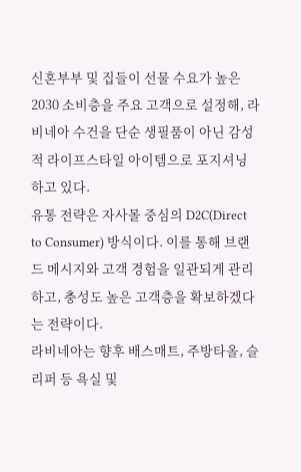신혼부부 및 집들이 선물 수요가 높은 2030 소비층을 주요 고객으로 설정해, 라비네아 수건을 단순 생필품이 아닌 감성적 라이프스타일 아이템으로 포지셔닝하고 있다.
유통 전략은 자사몰 중심의 D2C(Direct to Consumer) 방식이다. 이를 통해 브랜드 메시지와 고객 경험을 일관되게 관리하고, 충성도 높은 고객층을 확보하겠다는 전략이다.
라비네아는 향후 배스매트, 주방타올, 슬리퍼 등 욕실 및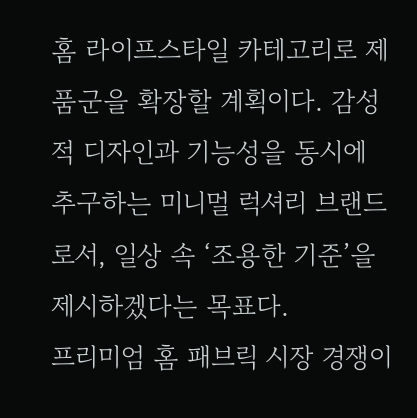홈 라이프스타일 카테고리로 제품군을 확장할 계획이다. 감성적 디자인과 기능성을 동시에 추구하는 미니멀 럭셔리 브랜드로서, 일상 속 ‘조용한 기준’을 제시하겠다는 목표다.
프리미엄 홈 패브릭 시장 경쟁이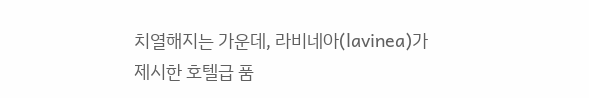치열해지는 가운데, 라비네아(lavinea)가 제시한 호텔급 품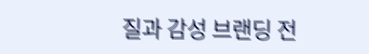질과 감성 브랜딩 전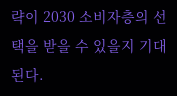략이 2030 소비자층의 선택을 받을 수 있을지 기대된다.